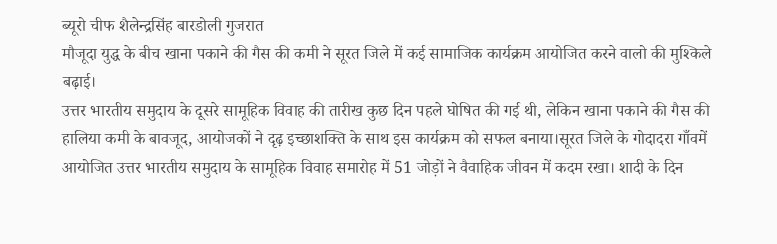ब्यूरो चीफ शैलेन्द्रसिंह बारडोली गुजरात
मौजूदा युद्ध के बीच खाना पकाने की गैस की कमी ने सूरत जिले में कई सामाजिक कार्यक्रम आयोजित करने वालो की मुश्किले बढ़ाई।
उत्तर भारतीय समुदाय के दूसरे सामूहिक विवाह की तारीख कुछ दिन पहले घोषित की गई थी, लेकिन खाना पकाने की गैस की हालिया कमी के बावजूद, आयोजकों ने दृढ़ इच्छाशक्ति के साथ इस कार्यक्रम को सफल बनाया।सूरत जिले के गोदादरा गाँवमें आयोजित उत्तर भारतीय समुदाय के सामूहिक विवाह समारोह में 51 जोड़ों ने वैवाहिक जीवन में कदम रखा। शादी के दिन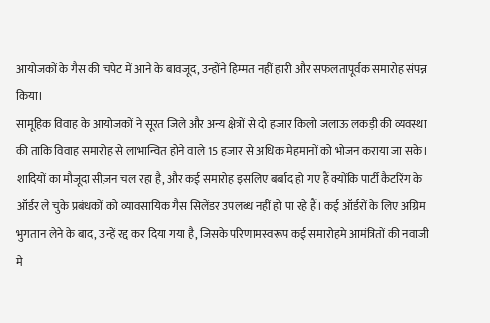आयोजकों के गैस की चपेट में आने के बावजूद, उन्होंने हिम्मत नहीं हारी और सफलतापूर्वक समारोह संपन्न किया।
सामूहिक विवाह के आयोजकों ने सूरत जिले और अन्य क्षेत्रों से दो हजार किलो जलाऊ लकड़ी की व्यवस्था की ताकि विवाह समारोह से लाभान्वित होने वाले 15 हजार से अधिक मेहमानों को भोजन कराया जा सके।
शादियों का मौजूदा सीज़न चल रहा है, और कई समारोह इसलिए बर्बाद हो गए हैं क्योंकि पार्टी कैटरिंग के ऑर्डर ले चुके प्रबंधकों को व्यावसायिक गैस सिलेंडर उपलब्ध नहीं हो पा रहे हैं। कई ऑर्डरों के लिए अग्रिम भुगतान लेने के बाद, उन्हें रद्द कर दिया गया है, जिसके परिणामस्वरूप कई समारोहमे आमंत्रितों की नवाजी मे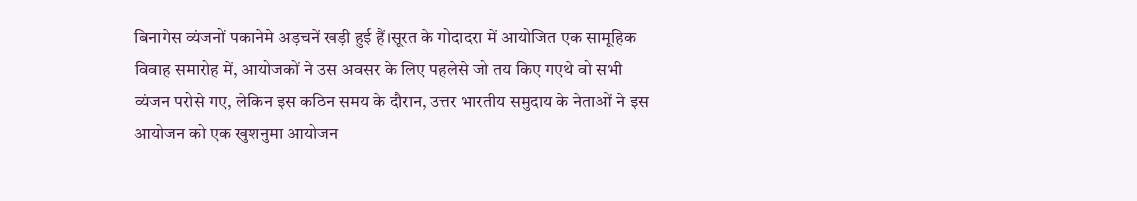बिनागेस व्यंजनों पकानेमे अड़चनें खड़ी हुई हैं।सूरत के गोदादरा में आयोजित एक सामूहिक विवाह समारोह में, आयोजकों ने उस अवसर के लिए पहलेसे जो तय किए गएथे वो सभी व्यंजन परोसे गए, लेकिन इस कठिन समय के दौरान, उत्तर भारतीय समुदाय के नेताओं ने इस आयोजन को एक खुशनुमा आयोजन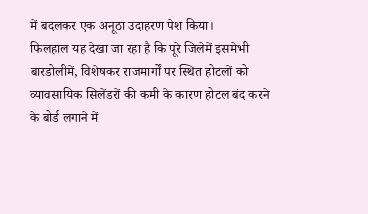में बदलकर एक अनूठा उदाहरण पेश किया।
फिलहाल यह देखा जा रहा है कि पूरे जिलेमें इसमेभी बारडोलीमें, विशेषकर राजमार्गों पर स्थित होटलों को व्यावसायिक सिलेंडरों की कमी के कारण होटल बंद करने के बोर्ड लगाने में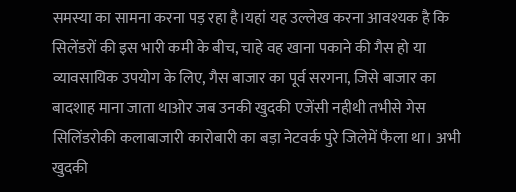समस्या का सामना करना पड़ रहा है।यहां यह उल्लेख करना आवश्यक है कि सिलेंडरों की इस भारी कमी के बीच, चाहे वह खाना पकाने की गैस हो या व्यावसायिक उपयोग के लिए, गैस बाजार का पूर्व सरगना, जिसे बाजार का बादशाह माना जाता थाओर जब उनकी खुदकी एजेंसी नहीथी तभीसे गेस सिलिंडरोकी कलाबाजारी कारोबारी का बड़ा नेटवर्क पुरे जिलेमें फैला था। अभी खुदकी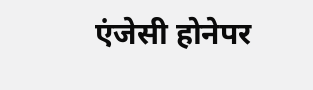एंजेसी होनेपर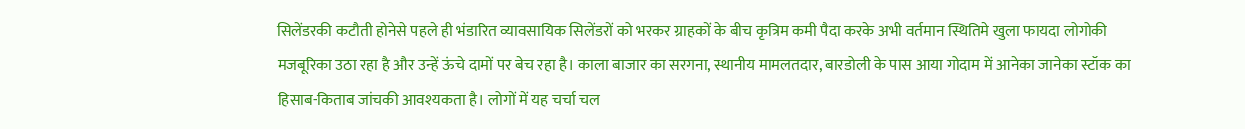सिलेंडरकी कटौती होनेसे पहले ही भंडारित व्यावसायिक सिलेंडरों को भरकर ग्राहकों के बीच कृत्रिम कमी पैदा करके अभी वर्तमान स्थितिमे खुला फायदा लोगोकी मजबूरिका उठा रहा है और उन्हें ऊंचे दामों पर बेच रहा है। काला बाजार का सरगना, स्थानीय मामलतदार, बारडोली के पास आया गोदाम में आनेका जानेका स्टॉक का हिसाब-किताब जांचकी आवश्यकता है। लोगों में यह चर्चा चल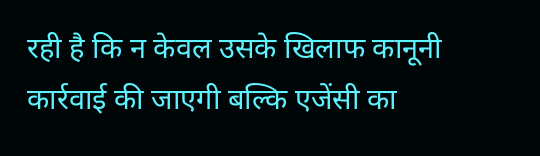रही है कि न केवल उसके खिलाफ कानूनी कार्रवाई की जाएगी बल्कि एजेंसी का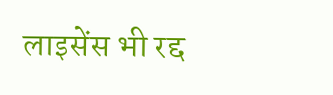लाइसेंस भी रद्द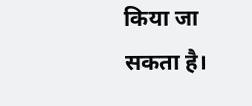किया जा सकता है।